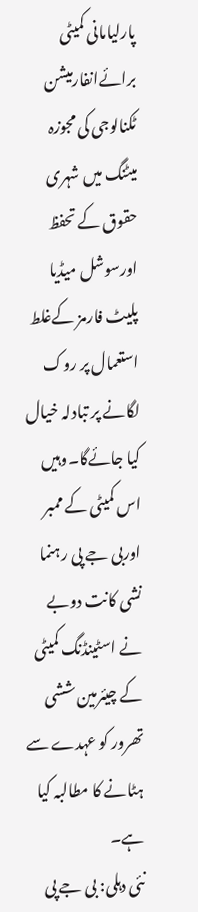پارلیامانی کمیٹی برائےانفارمیشن ٹکنالوجی کی مجوزہ میٹنگ میں شہری حقوق کے تحفظ اورسوشل میڈیا پلیٹ فارمز کےغلط استعمال پر روک لگانے پر تبادلہ خیال کیا جائےگا۔وہیں اس کمیٹی کے ممبر اوربی جے پی رہنما نشی کانت دوبے نے اسٹینڈنگ کمیٹی کے چیئرمین ششی تھرور کو عہدے سے ہٹانے کا مطالبہ کیا ہے۔
نئی دہلی: بی جے پی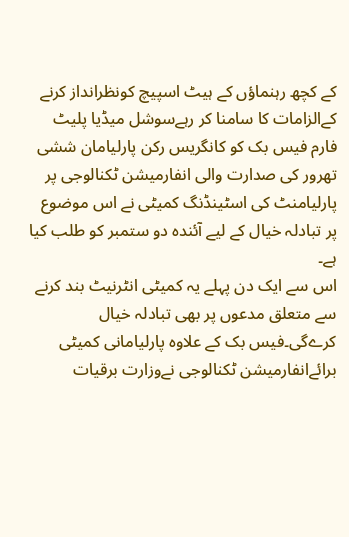کے کچھ رہنماؤں کے ہیٹ اسپیچ کونظرانداز کرنے کےالزامات کا سامنا کر رہےسوشل میڈیا پلیٹ فارم فیس بک کو کانگریس رکن پارلیامان ششی تھرور کی صدارت والی انفارمیشن ٹکنالوجی پر پارلیامنٹ کی اسٹینڈنگ کمیٹی نے اس موضوع پر تبادلہ خیال کے لیے آئندہ دو ستمبر کو طلب کیا ہے۔
اس سے ایک دن پہلے یہ کمیٹی انٹرنیٹ بند کرنے سے متعلق مدعوں پر بھی تبادلہ خیال کرےگی۔فیس بک کے علاوہ پارلیامانی کمیٹی برائےانفارمیشن ٹکنالوجی نےوزارت برقیات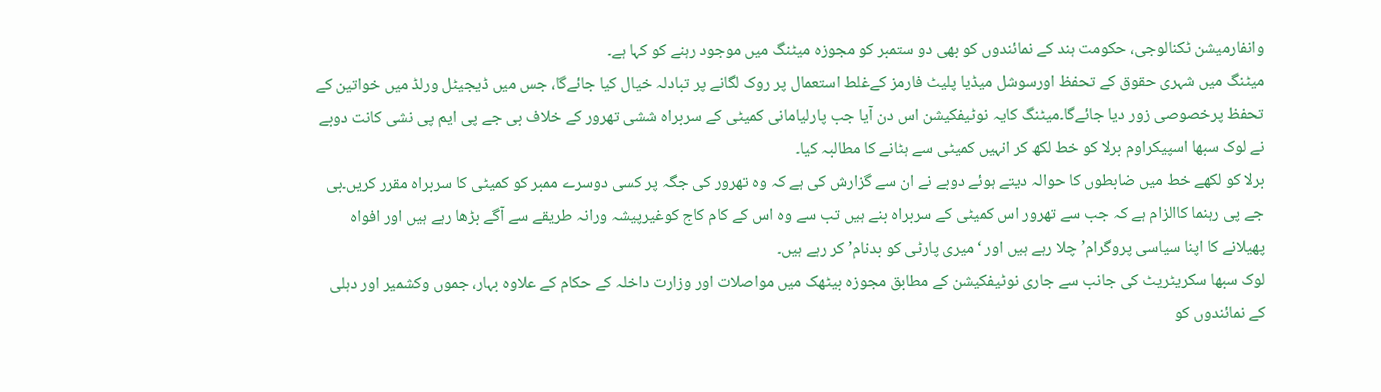وانفارمیشن ٹکنالوجی، حکومت ہند کے نمائندوں کو بھی دو ستمبر کو مجوزہ میٹنگ میں موجود رہنے کو کہا ہے۔
میٹنگ میں شہری حقوق کے تحفظ اورسوشل میڈیا پلیٹ فارمز کےغلط استعمال پر روک لگانے پر تبادلہ خیال کیا جائےگا، جس میں ڈیجیٹل ورلڈ میں خواتین کے تحفظ پرخصوصی زور دیا جائےگا۔میٹنگ کایہ نوٹیفکیشن اس دن آیا جب پارلیامانی کمیٹی کے سربراہ ششی تھرور کے خلاف بی جے پی ایم پی نشی کانت دوبے نے لوک سبھا اسپیکراوم برلا کو خط لکھ کر انہیں کمیٹی سے ہٹانے کا مطالبہ کیا۔
برلا کو لکھے خط میں ضابطوں کا حوالہ دیتے ہوئے دوبے نے ان سے گزارش کی ہے کہ وہ تھرور کی جگہ پر کسی دوسرے ممبر کو کمیٹی کا سربراہ مقرر کریں۔بی جے پی رہنما کاالزام ہے کہ جب سے تھرور اس کمیٹی کے سربراہ بنے ہیں تب سے وہ اس کے کام کاج کوغیرپیشہ ورانہ طریقے سے آگے بڑھا رہے ہیں اور افواہ پھیلانے کا اپنا سیاسی پروگرام’چلا رہے ہیں اور ‘میری پارٹی کو بدنام’ کر رہے ہیں۔
لوک سبھا سکریٹریٹ کی جانب سے جاری نوٹیفکیشن کے مطابق مجوزہ بیٹھک میں مواصلات اور وزارت داخلہ کے حکام کے علاوہ بہار، جموں وکشمیر اور دہلی کے نمائندوں کو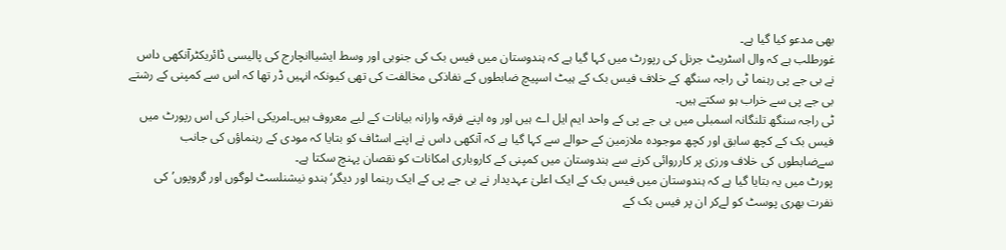بھی مدعو کیا گیا ہے۔
غورطلب ہے کہ وال اسٹریٹ جرنل کی رپورٹ میں کہا گیا ہے کہ ہندوستان میں فیس بک کی جنوبی اور وسط ایشیاانچارج کی پالیسی ڈائریکٹرآنکھی داس نے بی جے پی رہنما ٹی راجہ سنگھ کے خلاف فیس بک کے ہیٹ اسپیچ ضابطوں کے نفاذکی مخالفت کی تھی کیونکہ انہیں ڈر تھا کہ اس سے کمپنی کے رشتے بی جے پی سے خراب ہو سکتے ہیں۔
ٹی راجہ سنگھ تلنگانہ اسمبلی میں بی جے پی کے واحد ایم ایل اے ہیں اور وہ اپنے فرقہ وارانہ بیانات کے لیے معروف ہیں۔امریکی اخبار کی اس رپورٹ میں فیس بک کے کچھ سابق اور کچھ موجودہ ملازمین کے حوالے سے کہا گیا ہے کہ آنکھی داس نے اپنے اسٹاف کو بتایا کہ مودی کے رہنماؤں کی جانب سےضابطوں کی خلاف ورزی پر کارروائی کرنے سے ہندوستان میں کمپنی کے کاروباری امکانات کو نقصان پہنچ سکتا ہے۔
پورٹ میں یہ بتایا گیا ہے کہ ہندوستان میں فیس بک کے ایک اعلیٰ عہدیدار نے بی جے پی کے ایک رہنما اور دیگر‘ہندو نیشنلسٹ لوگوں اور گروپوں’کی نفرت بھری پوسٹ کو لےکر ان پر فیس بک کے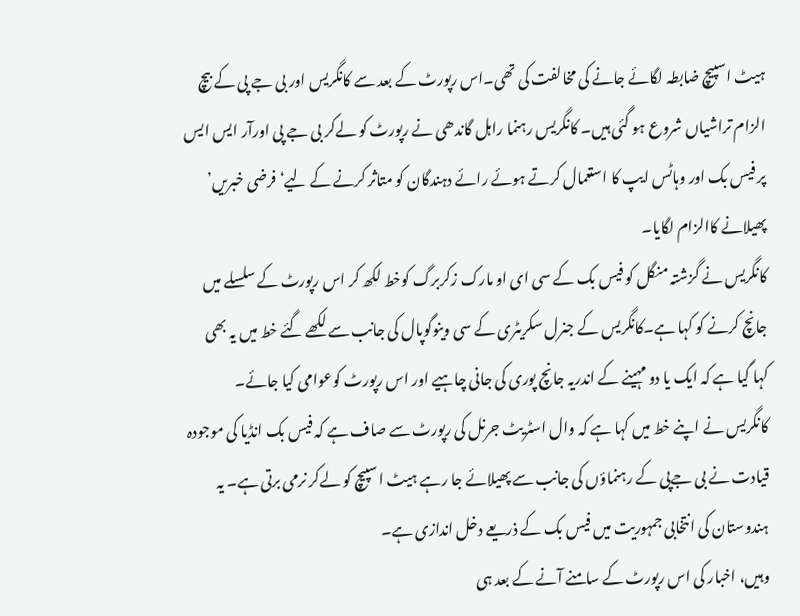ہیٹ اسپیچ ضابطہ لگائے جانے کی مخالفت کی تھی۔اس رپورٹ کے بعد سے کانگریس اور بی جے پی کے بیچ الزام تراشیاں شروع ہو گئی ہیں۔ کانگریس رہنما راہل گاندھی نے رپورٹ کو لےکر بی جے پی اورآر ایس ایس پر فیس بک اور وہاٹس ایپ کا استعمال کرتے ہوئے رائے دہندگان کو متاثر کرنے کے لیے‘فرضی خبریں’ پھیلانے کاالزام لگایا۔
کانگریس نے گزشتہ منگل کو فیس بک کے سی ای او مارک زکربرگ کوخط لکھ کر اس رپورٹ کے سلسلے میں جانچ کرنے کو کہا ہے۔کانگریس کے جنرل سکریٹری کے سی وینوگوپال کی جانب سے لکھے گئے خط میں یہ بھی کہا گیا ہے کہ ایک یا دو مہینے کے اندریہ جانچ پوری کی جانی چاہیے اور اس رپورٹ کوعوامی کیا جائے۔
کانگریس نے اپنے خط میں کہا ہے کہ وال اسٹریٹ جرنل کی رپورٹ سے صاف ہے کہ فیس بک انڈیا کی موجودہ قیادت نے بی جےپی کے رہنماؤں کی جانب سے پھیلائے جا رہے ہیٹ اسپیچ کو لےکر نرمی برتی ہے۔ یہ ہندوستان کی انتخابی جمہوریت میں فیس بک کے ذریعے دخل اندازی ہے۔
وہیں، اخبار کی اس رپورٹ کے سامنے آنے کے بعد ہی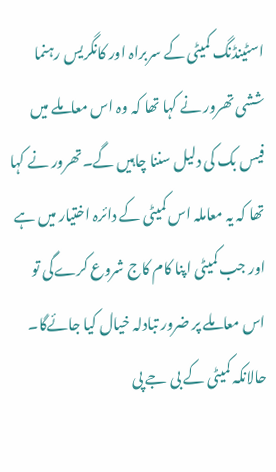اسٹینڈنگ کمیٹی کے سربراہ اور کانگریس رہنما ششی تھرور نے کہا تھا کہ وہ اس معاملے میں فیس بک کی دلیل سننا چاہیں گے۔تھرور نے کہا تھا کہ یہ معاملہ اس کمیٹی کے دائرہ اختیار میں ہے اور جب کمیٹی اپنا کام کاج شروع کرےگی تو اس معاملے پر ضرور تبادلہ خیال کیا جائےگا۔
حالانکہ کمیٹی کے بی جے پی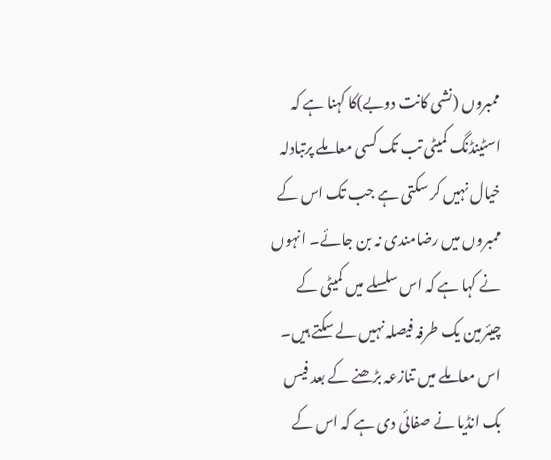ممبروں (نشی کانت دوبے)کا کہنا ہے کہ اسٹینڈنگ کمیٹی تب تک کسی معاملے پرتبادلہ خیال نہیں کر سکتی ہے جب تک اس کے ممبروں میں رضامندی نہ بن جائے۔ انہوں نے کہا ہے کہ اس سلسلے میں کمیٹی کے چیئرمین یک طرفہ فیصلہ نہیں لے سکتے ہیں۔
اس معاملے میں تنازعہ بڑھنے کے بعد فیس بک انڈیا نے صفائی دی ہے کہ اس کے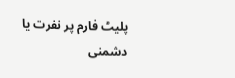پلیٹ فارم پر نفرت یا دشمنی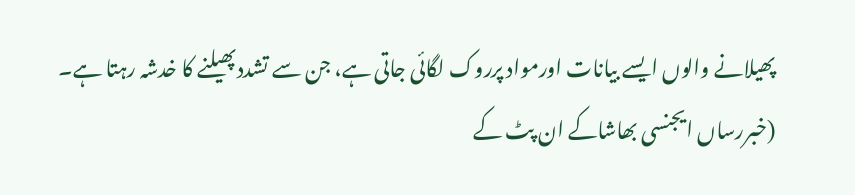پھیلانے والوں ایسے بیانات اورمواد پرروک لگائی جاتی ہے، جن سے تشددپھیلنے کا خدشہ رہتا ہے۔
(خبررساں ایجنسی بھاشاکے ان پٹ کے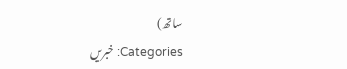ساتھ)
Categories: خبریں